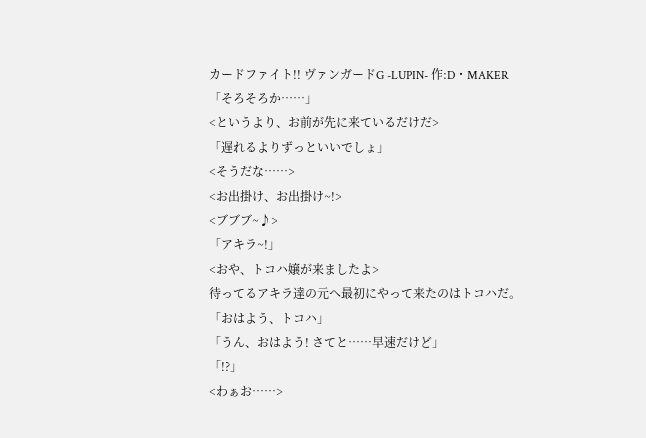カードファイト!! ヴァンガードG -LUPIN- 作:D・MAKER
「そろそろか……」
<というより、お前が先に来ているだけだ>
「遅れるよりずっといいでしょ」
<そうだな……>
<お出掛け、お出掛け~!>
<ブブブ~♪>
「アキラ~!」
<おや、トコハ嬢が来ましたよ>
待ってるアキラ達の元へ最初にやって来たのはトコハだ。
「おはよう、トコハ」
「うん、おはよう! さてと……早速だけど」
「!?」
<わぁお……>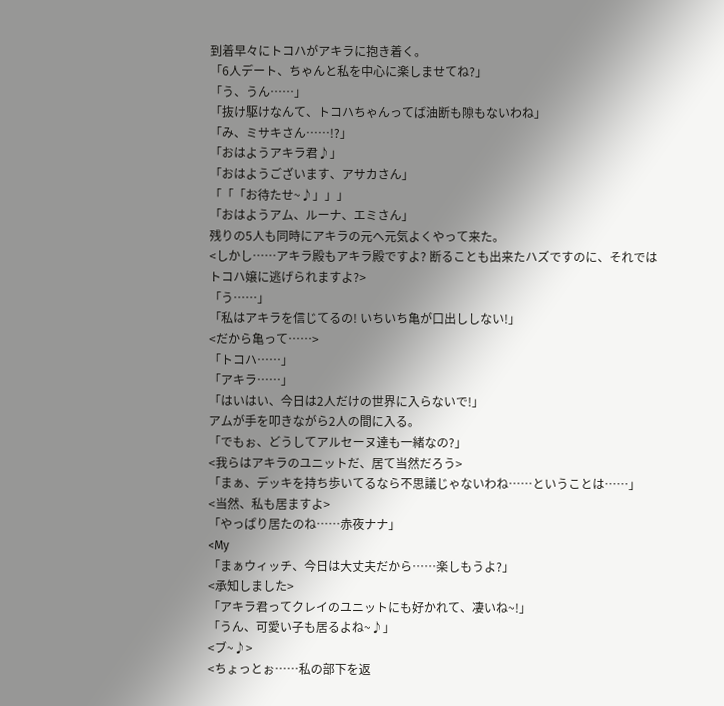到着早々にトコハがアキラに抱き着く。
「6人デート、ちゃんと私を中心に楽しませてね?」
「う、うん……」
「抜け駆けなんて、トコハちゃんってば油断も隙もないわね」
「み、ミサキさん……!?」
「おはようアキラ君♪」
「おはようございます、アサカさん」
「「「お待たせ~♪」」」
「おはようアム、ルーナ、エミさん」
残りの5人も同時にアキラの元へ元気よくやって来た。
<しかし……アキラ殿もアキラ殿ですよ? 断ることも出来たハズですのに、それではトコハ嬢に逃げられますよ?>
「う……」
「私はアキラを信じてるの! いちいち亀が口出ししない!」
<だから亀って……>
「トコハ……」
「アキラ……」
「はいはい、今日は2人だけの世界に入らないで!」
アムが手を叩きながら2人の間に入る。
「でもぉ、どうしてアルセーヌ達も一緒なの?」
<我らはアキラのユニットだ、居て当然だろう>
「まぁ、デッキを持ち歩いてるなら不思議じゃないわね……ということは……」
<当然、私も居ますよ>
「やっぱり居たのね……赤夜ナナ」
<My
「まぁウィッチ、今日は大丈夫だから……楽しもうよ?」
<承知しました>
「アキラ君ってクレイのユニットにも好かれて、凄いね~!」
「うん、可愛い子も居るよね~♪」
<ブ~♪>
<ちょっとぉ……私の部下を返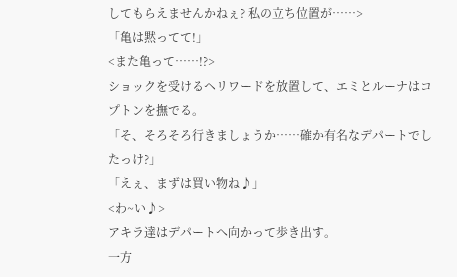してもらえませんかねぇ? 私の立ち位置が……>
「亀は黙ってて!」
<また亀って……!?>
ショックを受けるヘリワードを放置して、エミとルーナはコプトンを撫でる。
「そ、そろそろ行きましょうか……確か有名なデパートでしたっけ?」
「えぇ、まずは買い物ね♪」
<わ~い♪>
アキラ達はデパートへ向かって歩き出す。
一方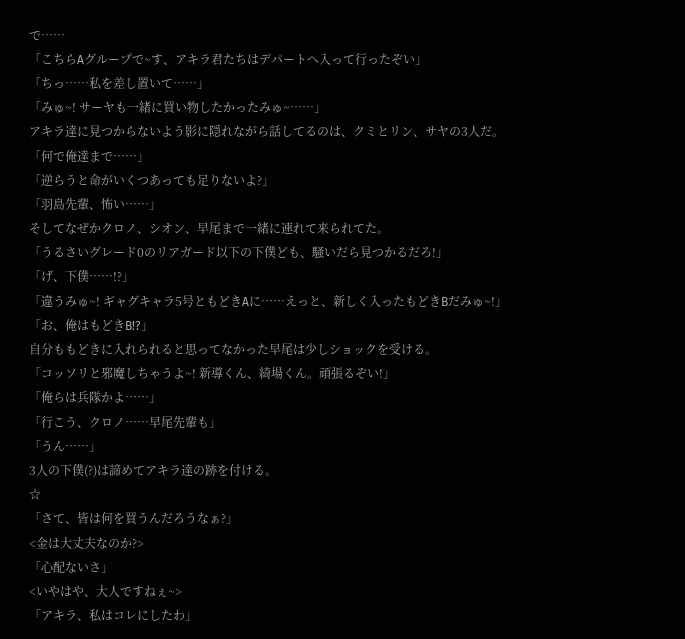で……
「こちらAグループで~す、アキラ君たちはデパートへ入って行ったぞい」
「ちっ……私を差し置いて……」
「みゅ~! サーヤも一緒に買い物したかったみゅ~……」
アキラ達に見つからないよう影に隠れながら話してるのは、クミとリン、サヤの3人だ。
「何で俺達まで……」
「逆らうと命がいくつあっても足りないよ?」
「羽島先輩、怖い……」
そしてなぜかクロノ、シオン、早尾まで一緒に連れて来られてた。
「うるさいグレード0のリアガード以下の下僕ども、騒いだら見つかるだろ!」
「げ、下僕……!?」
「違うみゅ~! ギャグキャラ5号ともどきAに……えっと、新しく入ったもどきBだみゅ~!」
「お、俺はもどきB!?」
自分ももどきに入れられると思ってなかった早尾は少しショックを受ける。
「コッソリと邪魔しちゃうよ~! 新導くん、綺場くん。頑張るぞい!」
「俺らは兵隊かよ……」
「行こう、クロノ……早尾先輩も」
「うん……」
3人の下僕(?)は諦めてアキラ達の跡を付ける。
☆
「さて、皆は何を買うんだろうなぁ?」
<金は大丈夫なのか?>
「心配ないさ」
<いやはや、大人ですねぇ~>
「アキラ、私はコレにしたわ」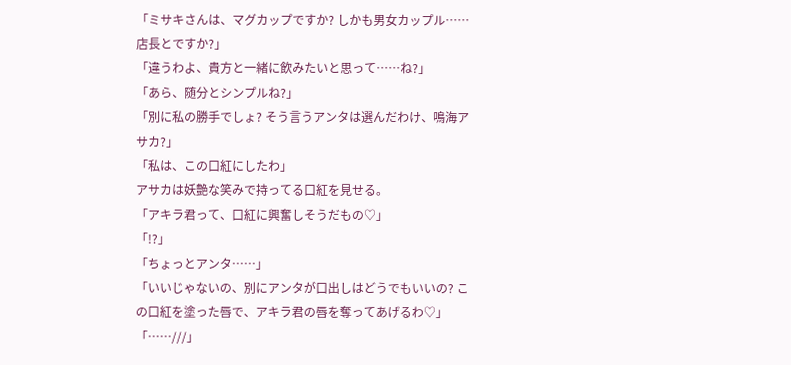「ミサキさんは、マグカップですか? しかも男女カップル……店長とですか?」
「違うわよ、貴方と一緒に飲みたいと思って……ね?」
「あら、随分とシンプルね?」
「別に私の勝手でしょ? そう言うアンタは選んだわけ、鳴海アサカ?」
「私は、この口紅にしたわ」
アサカは妖艶な笑みで持ってる口紅を見せる。
「アキラ君って、口紅に興奮しそうだもの♡」
「!?」
「ちょっとアンタ……」
「いいじゃないの、別にアンタが口出しはどうでもいいの? この口紅を塗った唇で、アキラ君の唇を奪ってあげるわ♡」
「……///」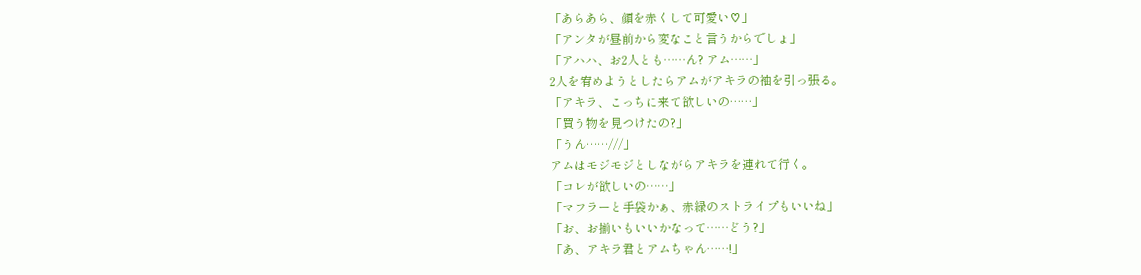「あらあら、顔を赤くして可愛い♡」
「アンタが昼前から変なこと言うからでしょ」
「アハハ、お2人とも……ん? アム……」
2人を宥めようとしたらアムがアキラの袖を引っ張る。
「アキラ、こっちに来て欲しいの……」
「買う物を見つけたの?」
「うん……///」
アムはモジモジとしながらアキラを連れて行く。
「コレが欲しいの……」
「マフラーと手袋かぁ、赤緑のストライプもいいね」
「お、お揃いもいいかなって……どう?」
「あ、アキラ君とアムちゃん……!」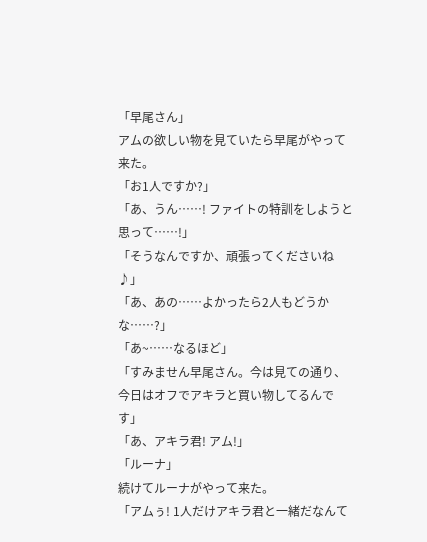「早尾さん」
アムの欲しい物を見ていたら早尾がやって来た。
「お1人ですか?」
「あ、うん……! ファイトの特訓をしようと思って……!」
「そうなんですか、頑張ってくださいね♪」
「あ、あの……よかったら2人もどうかな……?」
「あ~……なるほど」
「すみません早尾さん。今は見ての通り、今日はオフでアキラと買い物してるんです」
「あ、アキラ君! アム!」
「ルーナ」
続けてルーナがやって来た。
「アムぅ! 1人だけアキラ君と一緒だなんて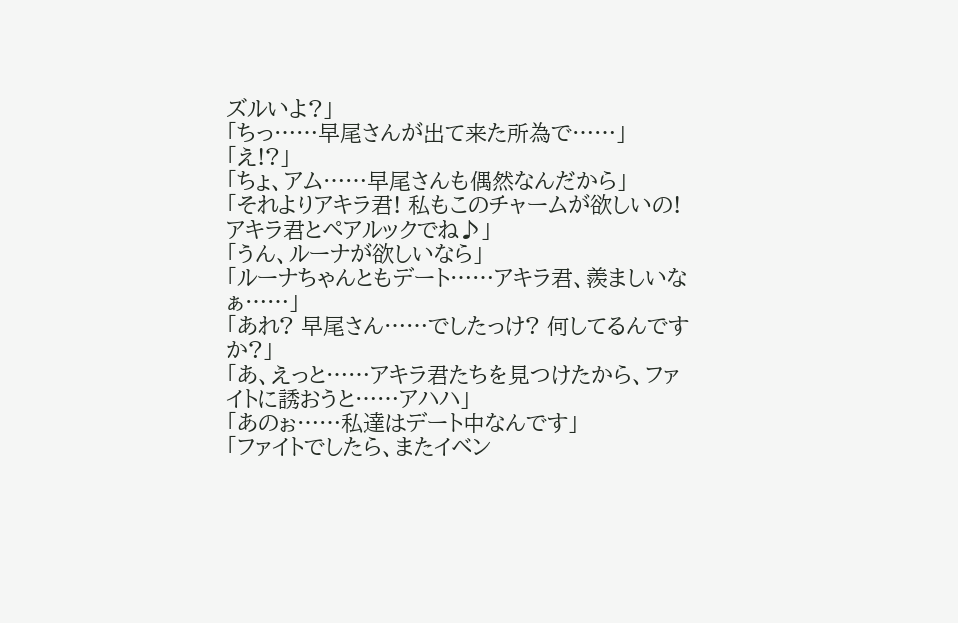ズルいよ?」
「ちっ……早尾さんが出て来た所為で……」
「え!?」
「ちょ、アム……早尾さんも偶然なんだから」
「それよりアキラ君! 私もこのチャームが欲しいの! アキラ君とペアルックでね♪」
「うん、ルーナが欲しいなら」
「ルーナちゃんともデート……アキラ君、羨ましいなぁ……」
「あれ? 早尾さん……でしたっけ? 何してるんですか?」
「あ、えっと……アキラ君たちを見つけたから、ファイトに誘おうと……アハハ」
「あのぉ……私達はデート中なんです」
「ファイトでしたら、またイベン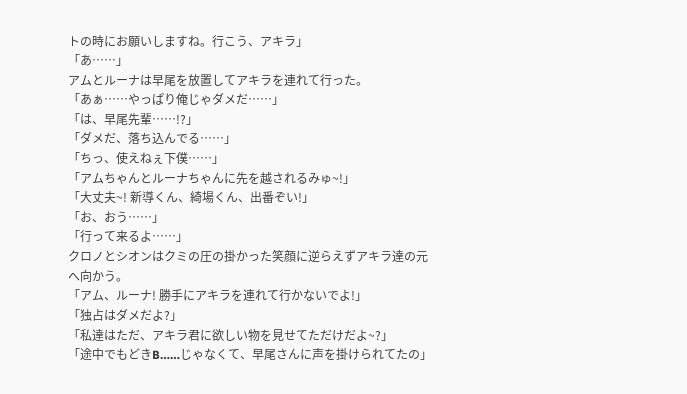トの時にお願いしますね。行こう、アキラ」
「あ……」
アムとルーナは早尾を放置してアキラを連れて行った。
「あぁ……やっぱり俺じゃダメだ……」
「は、早尾先輩……!?」
「ダメだ、落ち込んでる……」
「ちっ、使えねぇ下僕……」
「アムちゃんとルーナちゃんに先を越されるみゅ~!」
「大丈夫~! 新導くん、綺場くん、出番ぞい!」
「お、おう……」
「行って来るよ……」
クロノとシオンはクミの圧の掛かった笑顔に逆らえずアキラ達の元へ向かう。
「アム、ルーナ! 勝手にアキラを連れて行かないでよ!」
「独占はダメだよ?」
「私達はただ、アキラ君に欲しい物を見せてただけだよ~?」
「途中でもどきB……じゃなくて、早尾さんに声を掛けられてたの」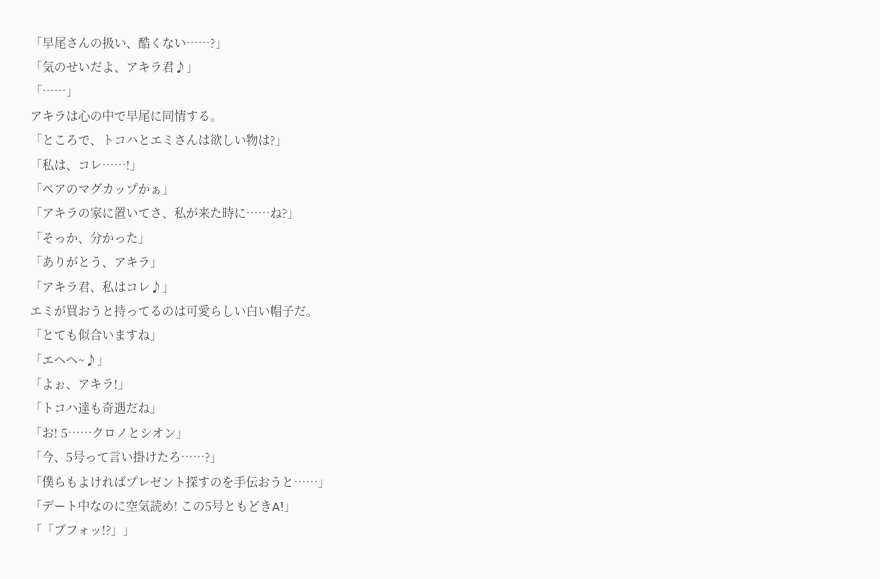「早尾さんの扱い、酷くない……?」
「気のせいだよ、アキラ君♪」
「……」
アキラは心の中で早尾に同情する。
「ところで、トコハとエミさんは欲しい物は?」
「私は、コレ……!」
「ペアのマグカップかぁ」
「アキラの家に置いてさ、私が来た時に……ね?」
「そっか、分かった」
「ありがとう、アキラ」
「アキラ君、私はコレ♪」
エミが買おうと持ってるのは可愛らしい白い帽子だ。
「とても似合いますね」
「エヘヘ~♪」
「よぉ、アキラ!」
「トコハ達も奇遇だね」
「お! 5……クロノとシオン」
「今、5号って言い掛けたろ……?」
「僕らもよければプレゼント探すのを手伝おうと……」
「デート中なのに空気読め! この5号ともどきA!」
「「ブフォッ!?」」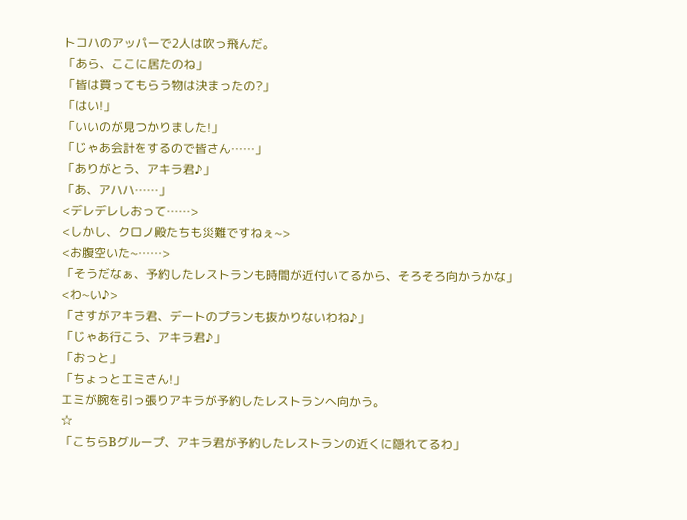トコハのアッパーで2人は吹っ飛んだ。
「あら、ここに居たのね」
「皆は買ってもらう物は決まったの?」
「はい!」
「いいのが見つかりました!」
「じゃあ会計をするので皆さん……」
「ありがとう、アキラ君♪」
「あ、アハハ……」
<デレデレしおって……>
<しかし、クロノ殿たちも災難ですねぇ~>
<お腹空いた~……>
「そうだなぁ、予約したレストランも時間が近付いてるから、そろそろ向かうかな」
<わ~い♪>
「さすがアキラ君、デートのプランも抜かりないわね♪」
「じゃあ行こう、アキラ君♪」
「おっと」
「ちょっとエミさん!」
エミが腕を引っ張りアキラが予約したレストランへ向かう。
☆
「こちらBグループ、アキラ君が予約したレストランの近くに隠れてるわ」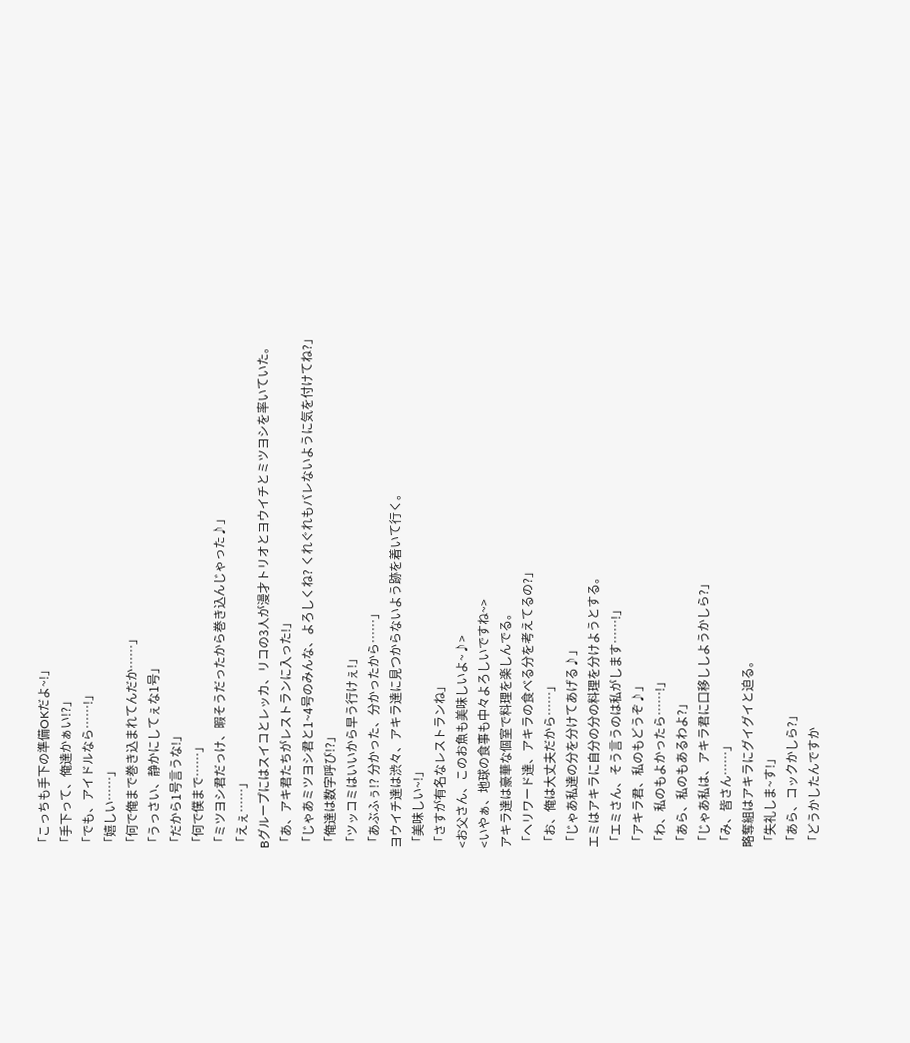「こっちも手下の準備OKだよ~!」
「手下って、俺達かぁい!?」
「でも、アイドルなら……!」
「嬉しい……」
「何で俺まで巻き込まれてんだか……」
「うっさい、静かにしてぇな1号」
「だから1号言うな!」
「何で僕まで……」
「ミツヨシ君だっけ、暇そうだったから巻き込んじゃった♪」
「えぇ……」
Bグループにはスイコとレッカ、リコの3人が漫才トリオとヨウイチとミツヨシを率いていた。
「あ、アキ君たちがレストランに入った!」
「じゃあミツヨシ君と1~4号のみんな、よろしくね? くれぐれもバレないように気を付けてね?」
「俺達は数字呼び!?」
「ツッコミはいいから早う行けぇ!」
「あぶふぅ!? 分かった、分かったから……」
ヨウイチ達は渋々、アキラ達に見つからないよう跡を着いて行く。
「美味しい~!」
「さすが有名なレストランね」
<お父さん、このお魚も美味しいよ~♪>
<いやぁ、地球の食事も中々よろしいですね~>
アキラ達は豪華な個室で料理を楽しんでる。
「ヘリワード達、アキラの食べる分を考えてるの?」
「お、俺は大丈夫だから……」
「じゃあ私達の分を分けてあげる♪」
エミはアキラに自分の分の料理を分けようとする。
「エミさん、そう言うのは私がします……!」
「アキラ君、私のもどうぞ♪」
「わ、私のもよかったら……!」
「あら、私のもあるわよ?」
「じゃあ私は、アキラ君に口移ししようかしら?」
「み、皆さん……」
略奪組はアキラにグイグイと迫る。
「失礼しま~す!」
「あら、コックかしら?」
「どうかしたんですか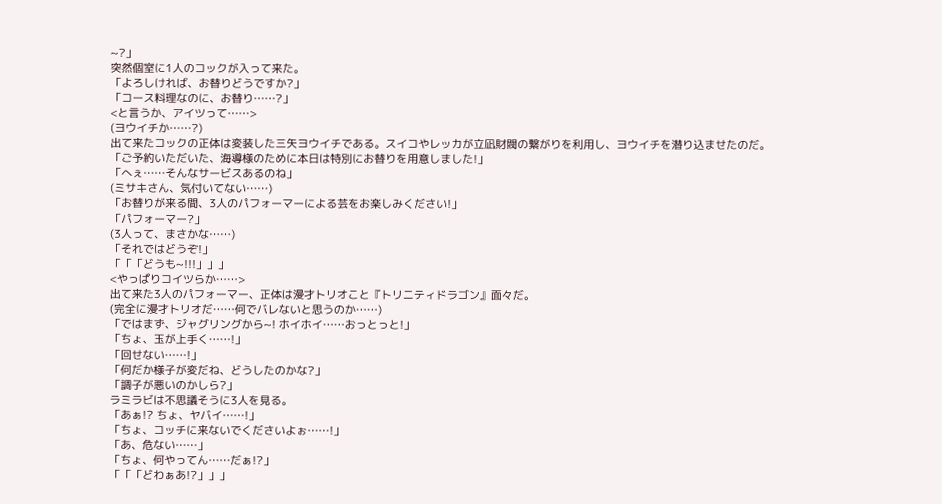~?」
突然個室に1人のコックが入って来た。
「よろしければ、お替りどうですか?」
「コース料理なのに、お替り……?」
<と言うか、アイツって……>
(ヨウイチか……?)
出て来たコックの正体は変装した三矢ヨウイチである。スイコやレッカが立凪財閥の繋がりを利用し、ヨウイチを潜り込ませたのだ。
「ご予約いただいた、海導様のために本日は特別にお替りを用意しました!」
「へぇ……そんなサービスあるのね」
(ミサキさん、気付いてない……)
「お替りが来る間、3人のパフォーマーによる芸をお楽しみください!」
「パフォーマー?」
(3人って、まさかな……)
「それではどうぞ!」
「「「どうも~!!!」」」
<やっぱりコイツらか……>
出て来た3人のパフォーマー、正体は漫才トリオこと『トリニティドラゴン』面々だ。
(完全に漫才トリオだ……何でバレないと思うのか……)
「ではまず、ジャグリングから~! ホイホイ……おっとっと!」
「ちょ、玉が上手く……!」
「回せない……!」
「何だか様子が変だね、どうしたのかな?」
「調子が悪いのかしら?」
ラミラビは不思議そうに3人を見る。
「あぁ!? ちょ、ヤバイ……!」
「ちょ、コッチに来ないでくださいよぉ……!」
「あ、危ない……」
「ちょ、何やってん……だぁ!?」
「「「どわぁあ!?」」」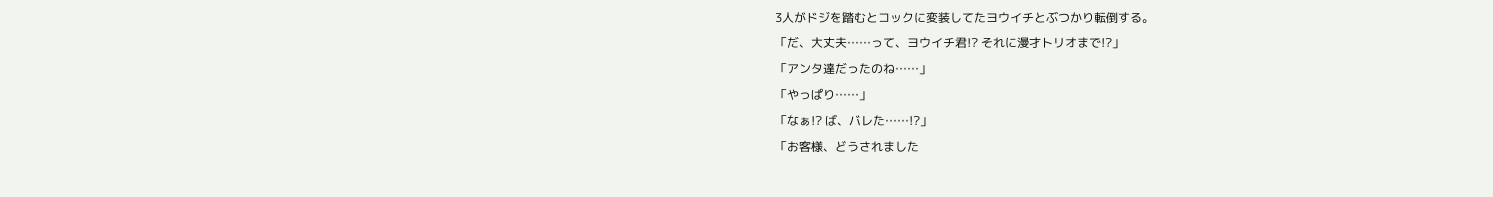3人がドジを踏むとコックに変装してたヨウイチとぶつかり転倒する。
「だ、大丈夫……って、ヨウイチ君!? それに漫才トリオまで!?」
「アンタ達だったのね……」
「やっぱり……」
「なぁ!? ば、バレた……!?」
「お客様、どうされました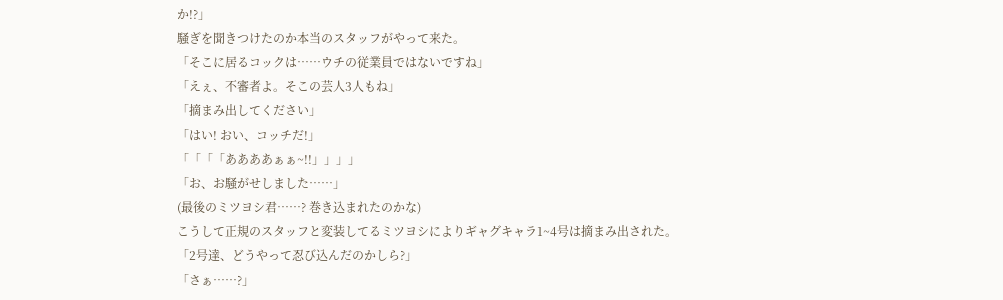か!?」
騒ぎを聞きつけたのか本当のスタッフがやって来た。
「そこに居るコックは……ウチの従業員ではないですね」
「えぇ、不審者よ。そこの芸人3人もね」
「摘まみ出してください」
「はい! おい、コッチだ!」
「「「「ああああぁぁ~!!」」」」
「お、お騒がせしました……」
(最後のミツヨシ君……? 巻き込まれたのかな)
こうして正規のスタッフと変装してるミツヨシによりギャグキャラ1~4号は摘まみ出された。
「2号達、どうやって忍び込んだのかしら?」
「さぁ……?」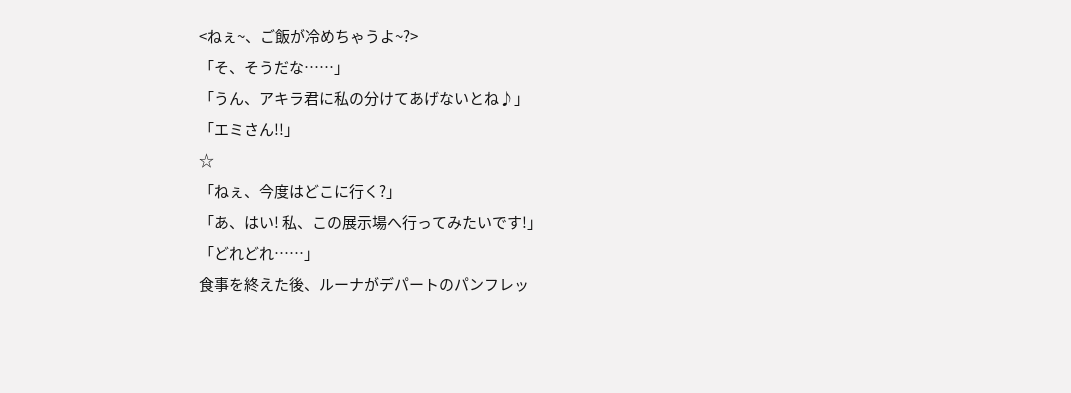<ねぇ~、ご飯が冷めちゃうよ~?>
「そ、そうだな……」
「うん、アキラ君に私の分けてあげないとね♪」
「エミさん!!」
☆
「ねぇ、今度はどこに行く?」
「あ、はい! 私、この展示場へ行ってみたいです!」
「どれどれ……」
食事を終えた後、ルーナがデパートのパンフレッ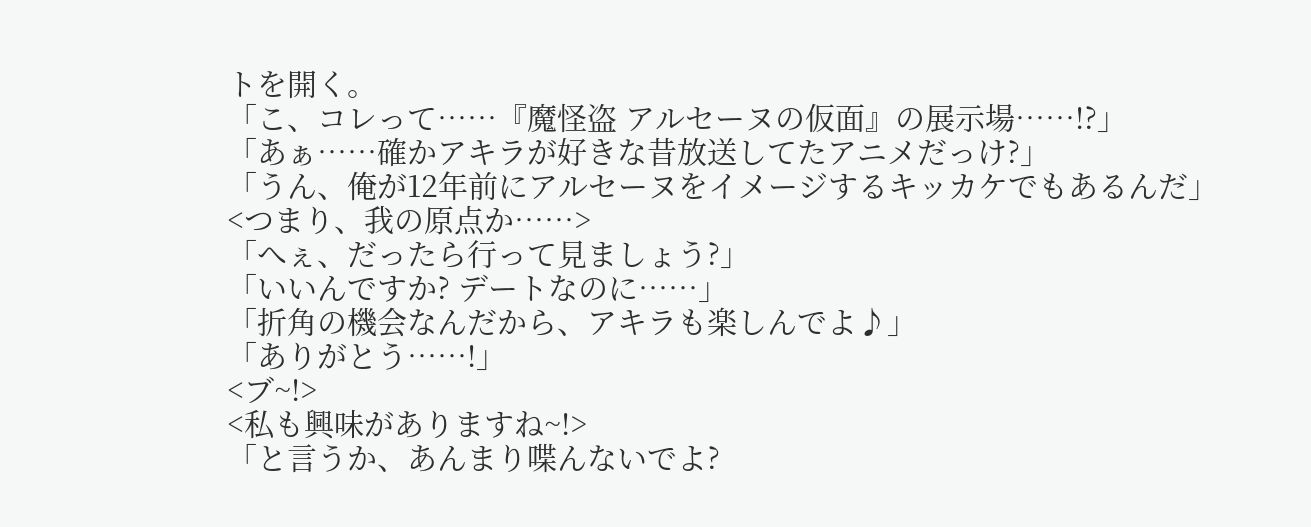トを開く。
「こ、コレって……『魔怪盗 アルセーヌの仮面』の展示場……!?」
「あぁ……確かアキラが好きな昔放送してたアニメだっけ?」
「うん、俺が12年前にアルセーヌをイメージするキッカケでもあるんだ」
<つまり、我の原点か……>
「へぇ、だったら行って見ましょう?」
「いいんですか? デートなのに……」
「折角の機会なんだから、アキラも楽しんでよ♪」
「ありがとう……!」
<ブ~!>
<私も興味がありますね~!>
「と言うか、あんまり喋んないでよ?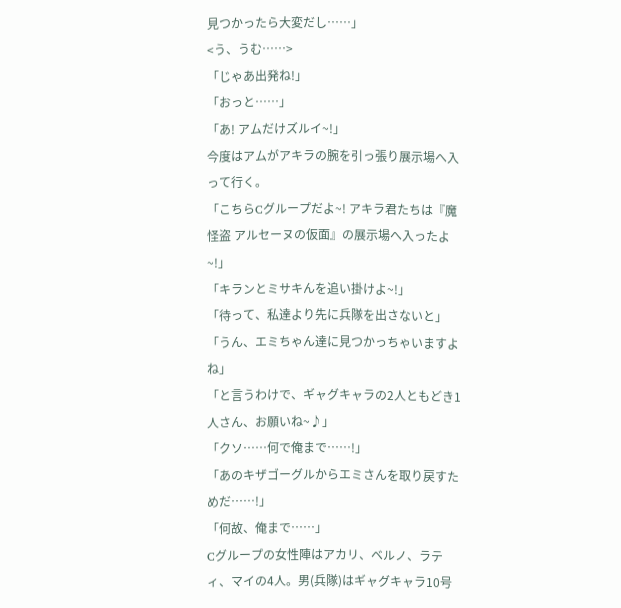見つかったら大変だし……」
<う、うむ……>
「じゃあ出発ね!」
「おっと……」
「あ! アムだけズルイ~!」
今度はアムがアキラの腕を引っ張り展示場へ入って行く。
「こちらCグループだよ~! アキラ君たちは『魔怪盗 アルセーヌの仮面』の展示場へ入ったよ~!」
「キランとミサキんを追い掛けよ~!」
「待って、私達より先に兵隊を出さないと」
「うん、エミちゃん達に見つかっちゃいますよね」
「と言うわけで、ギャグキャラの2人ともどき1人さん、お願いね~♪」
「クソ……何で俺まで……!」
「あのキザゴーグルからエミさんを取り戻すためだ……!」
「何故、俺まで……」
Cグループの女性陣はアカリ、ベルノ、ラティ、マイの4人。男(兵隊)はギャグキャラ10号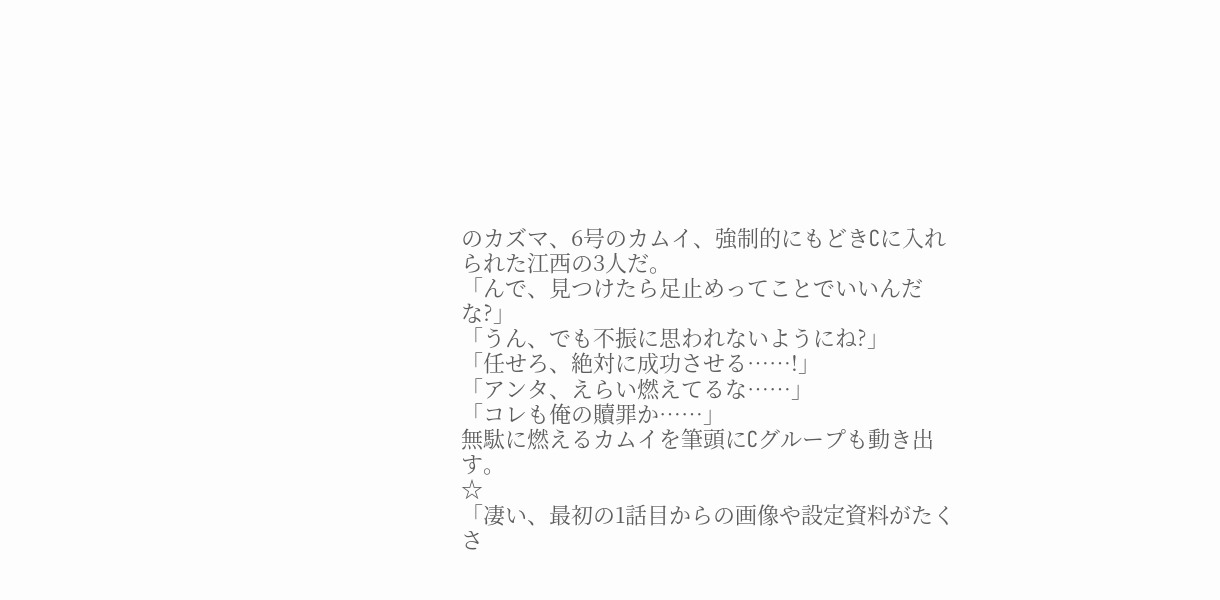のカズマ、6号のカムイ、強制的にもどきCに入れられた江西の3人だ。
「んで、見つけたら足止めってことでいいんだな?」
「うん、でも不振に思われないようにね?」
「任せろ、絶対に成功させる……!」
「アンタ、えらい燃えてるな……」
「コレも俺の贖罪か……」
無駄に燃えるカムイを筆頭にCグループも動き出す。
☆
「凄い、最初の1話目からの画像や設定資料がたくさ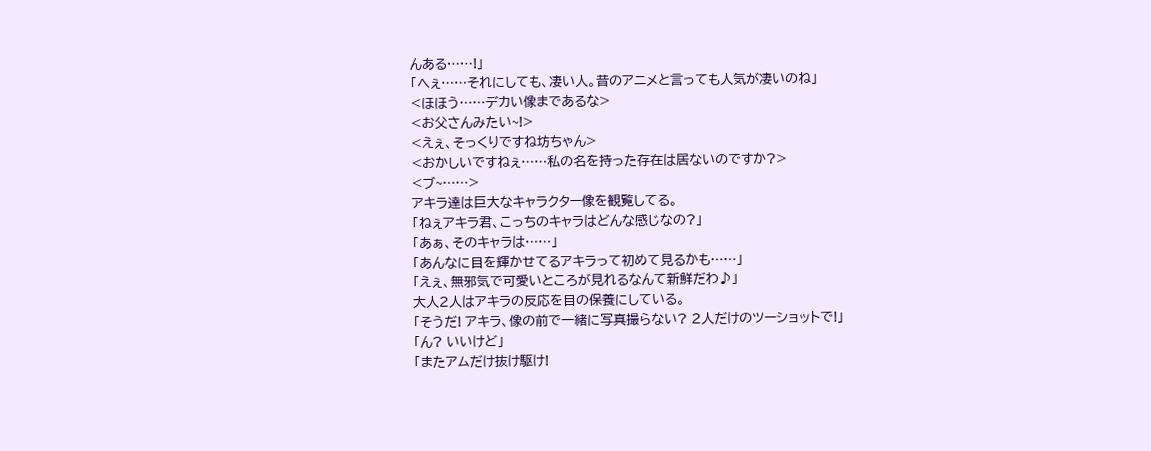んある……!」
「へぇ……それにしても、凄い人。昔のアニメと言っても人気が凄いのね」
<ほほう……デカい像まであるな>
<お父さんみたい~!>
<えぇ、そっくりですね坊ちゃん>
<おかしいですねぇ……私の名を持った存在は居ないのですか?>
<ブ~……>
アキラ達は巨大なキャラクター像を観覧してる。
「ねぇアキラ君、こっちのキャラはどんな感じなの?」
「あぁ、そのキャラは……」
「あんなに目を輝かせてるアキラって初めて見るかも……」
「えぇ、無邪気で可愛いところが見れるなんて新鮮だわ♪」
大人2人はアキラの反応を目の保養にしている。
「そうだ! アキラ、像の前で一緒に写真撮らない? 2人だけのツーショットで!」
「ん? いいけど」
「またアムだけ抜け駆け!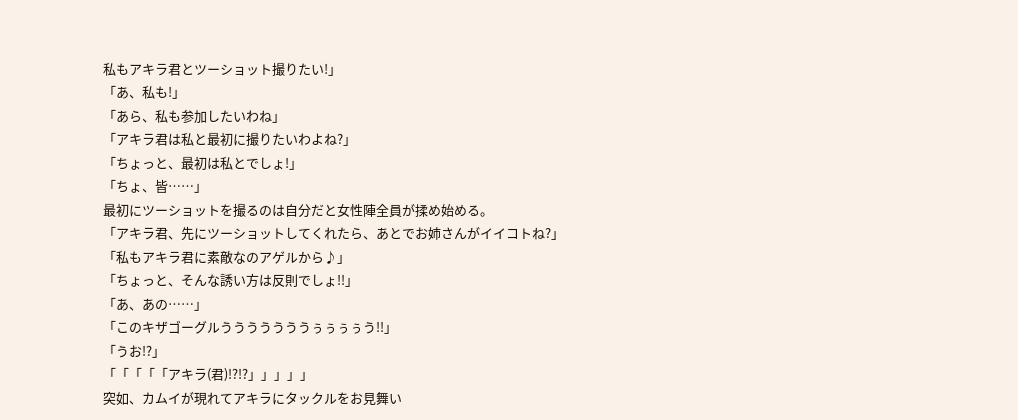私もアキラ君とツーショット撮りたい!」
「あ、私も!」
「あら、私も参加したいわね」
「アキラ君は私と最初に撮りたいわよね?」
「ちょっと、最初は私とでしょ!」
「ちょ、皆……」
最初にツーショットを撮るのは自分だと女性陣全員が揉め始める。
「アキラ君、先にツーショットしてくれたら、あとでお姉さんがイイコトね?」
「私もアキラ君に素敵なのアゲルから♪」
「ちょっと、そんな誘い方は反則でしょ!!」
「あ、あの……」
「このキザゴーグルうううううううぅぅぅぅう!!」
「うお!?」
「「「「「アキラ(君)!?!?」」」」」
突如、カムイが現れてアキラにタックルをお見舞い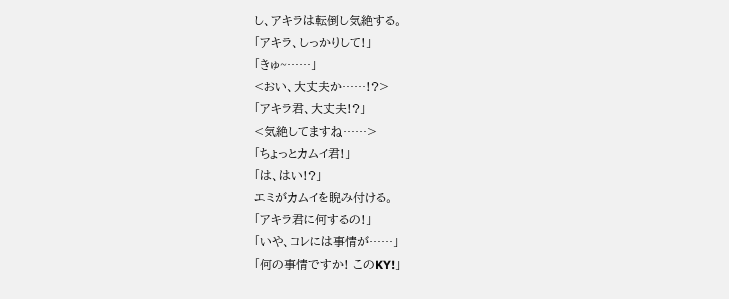し、アキラは転倒し気絶する。
「アキラ、しっかりして!」
「きゅ~……」
<おい、大丈夫か……!?>
「アキラ君、大丈夫!?」
<気絶してますね……>
「ちょっとカムイ君!」
「は、はい!?」
エミがカムイを睨み付ける。
「アキラ君に何するの!」
「いや、コレには事情が……」
「何の事情ですか! このKY!」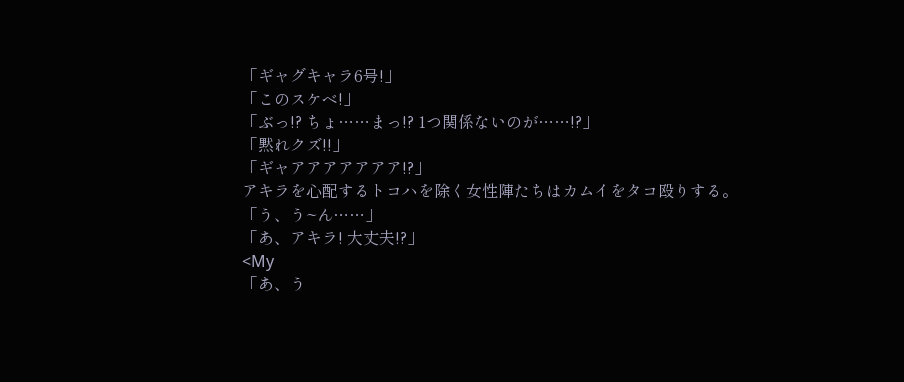「ギャグキャラ6号!」
「このスケベ!」
「ぶっ!? ちょ……まっ!? 1つ関係ないのが……!?」
「黙れクズ!!」
「ギャアアアアアアア!?」
アキラを心配するトコハを除く女性陣たちはカムイをタコ殴りする。
「う、う~ん……」
「あ、アキラ! 大丈夫!?」
<My
「あ、う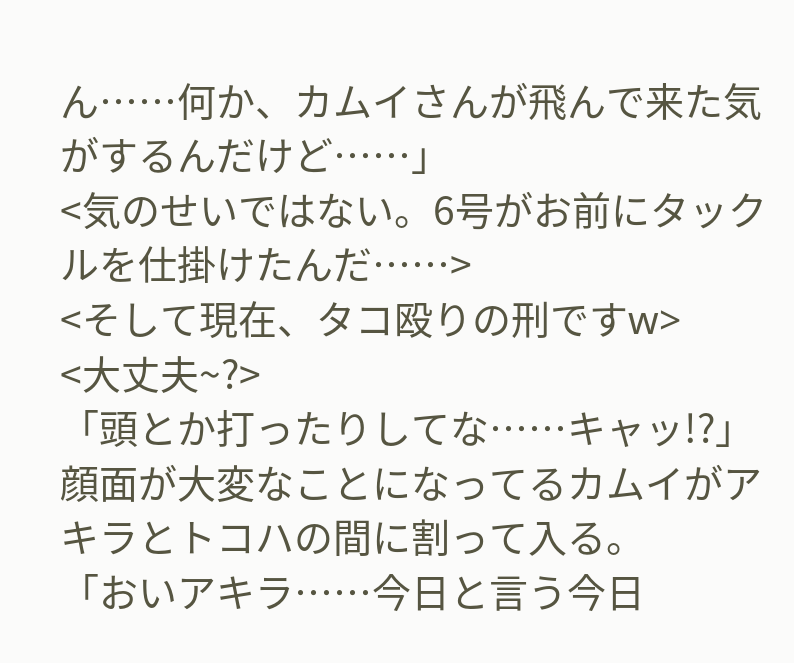ん……何か、カムイさんが飛んで来た気がするんだけど……」
<気のせいではない。6号がお前にタックルを仕掛けたんだ……>
<そして現在、タコ殴りの刑ですw>
<大丈夫~?>
「頭とか打ったりしてな……キャッ!?」
顔面が大変なことになってるカムイがアキラとトコハの間に割って入る。
「おいアキラ……今日と言う今日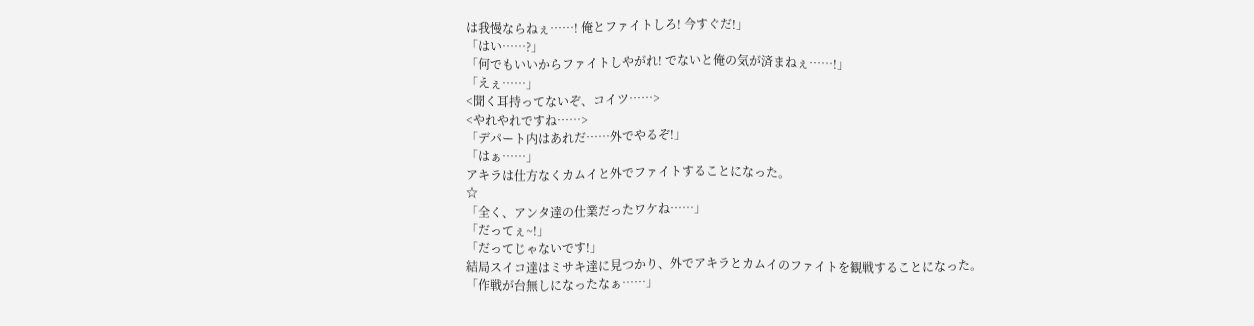は我慢ならねぇ……! 俺とファイトしろ! 今すぐだ!」
「はい……?」
「何でもいいからファイトしやがれ! でないと俺の気が済まねぇ……!」
「えぇ……」
<聞く耳持ってないぞ、コイツ……>
<やれやれですね……>
「デパート内はあれだ……外でやるぞ!」
「はぁ……」
アキラは仕方なくカムイと外でファイトすることになった。
☆
「全く、アンタ達の仕業だったワケね……」
「だってぇ~!」
「だってじゃないです!」
結局スイコ達はミサキ達に見つかり、外でアキラとカムイのファイトを観戦することになった。
「作戦が台無しになったなぁ……」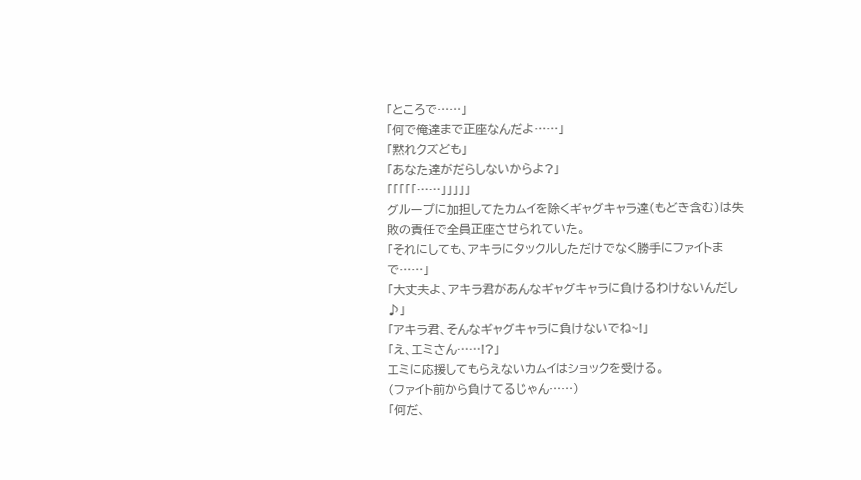「ところで……」
「何で俺達まで正座なんだよ……」
「黙れクズども」
「あなた達がだらしないからよ?」
「「「「「……」」」」」
グループに加担してたカムイを除くギャグキャラ達(もどき含む)は失敗の責任で全員正座させられていた。
「それにしても、アキラにタックルしただけでなく勝手にファイトまで……」
「大丈夫よ、アキラ君があんなギャグキャラに負けるわけないんだし♪」
「アキラ君、そんなギャグキャラに負けないでね~!」
「え、エミさん……!?」
エミに応援してもらえないカムイはショックを受ける。
(ファイト前から負けてるじゃん……)
「何だ、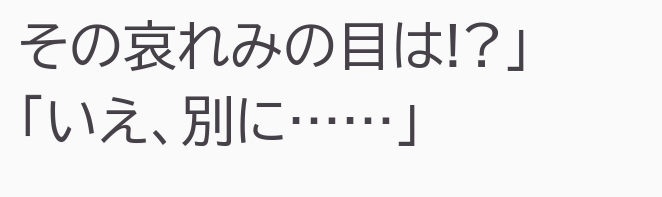その哀れみの目は!?」
「いえ、別に……」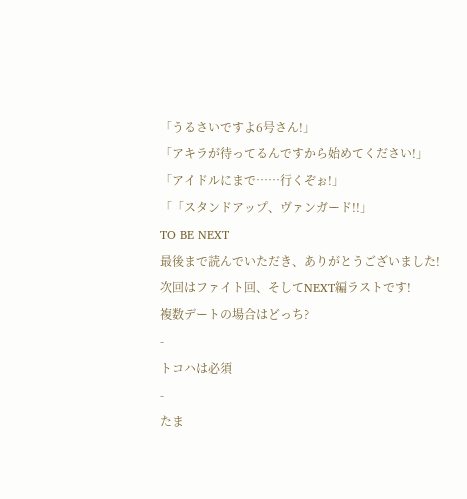「うるさいですよ6号さん!」
「アキラが待ってるんですから始めてください!」
「アイドルにまで……行くぞぉ!」
「「スタンドアップ、ヴァンガード!!」
TO BE NEXT
最後まで読んでいただき、ありがとうございました!
次回はファイト回、そしてNEXT編ラストです!
複数デートの場合はどっち?
-
トコハは必須
-
たま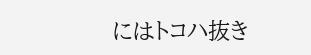にはトコハ抜き